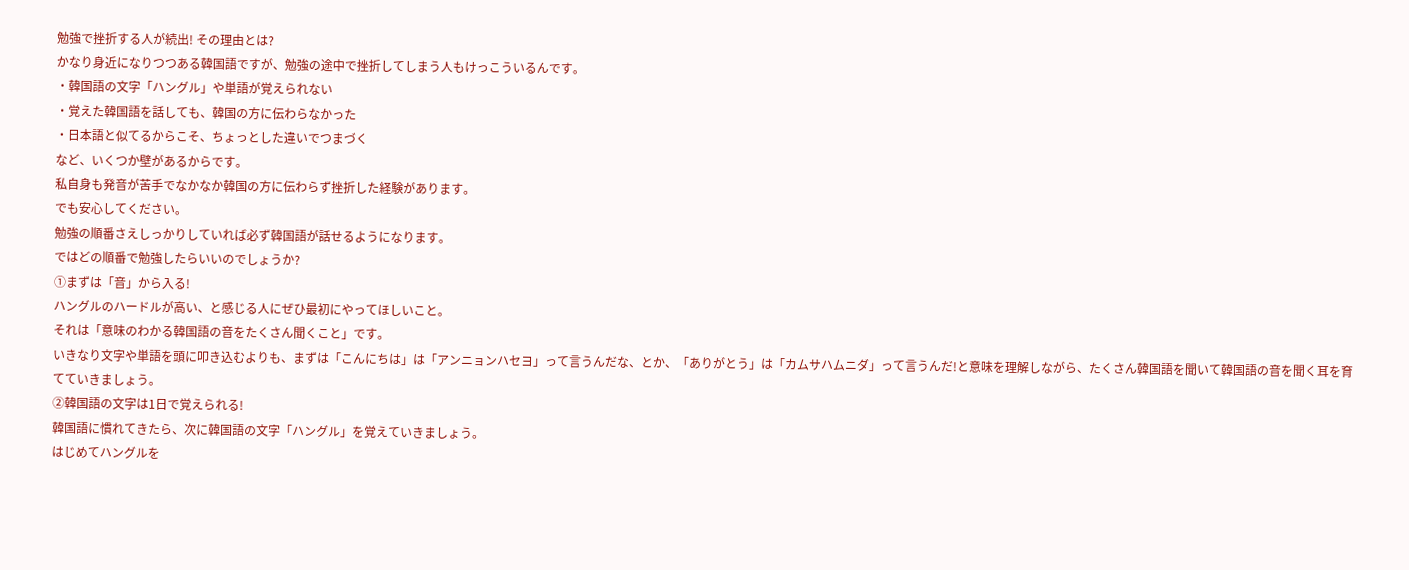勉強で挫折する人が続出! その理由とは?
かなり身近になりつつある韓国語ですが、勉強の途中で挫折してしまう人もけっこういるんです。
・韓国語の文字「ハングル」や単語が覚えられない
・覚えた韓国語を話しても、韓国の方に伝わらなかった
・日本語と似てるからこそ、ちょっとした違いでつまづく
など、いくつか壁があるからです。
私自身も発音が苦手でなかなか韓国の方に伝わらず挫折した経験があります。
でも安心してください。
勉強の順番さえしっかりしていれば必ず韓国語が話せるようになります。
ではどの順番で勉強したらいいのでしょうか?
①まずは「音」から入る!
ハングルのハードルが高い、と感じる人にぜひ最初にやってほしいこと。
それは「意味のわかる韓国語の音をたくさん聞くこと」です。
いきなり文字や単語を頭に叩き込むよりも、まずは「こんにちは」は「アンニョンハセヨ」って言うんだな、とか、「ありがとう」は「カムサハムニダ」って言うんだ!と意味を理解しながら、たくさん韓国語を聞いて韓国語の音を聞く耳を育てていきましょう。
②韓国語の文字は1日で覚えられる!
韓国語に慣れてきたら、次に韓国語の文字「ハングル」を覚えていきましょう。
はじめてハングルを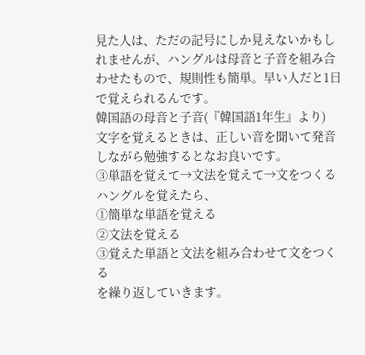見た人は、ただの記号にしか見えないかもしれませんが、ハングルは母音と子音を組み合わせたもので、規則性も簡単。早い人だと1日で覚えられるんです。
韓国語の母音と子音(『韓国語1年生』より)
文字を覚えるときは、正しい音を聞いて発音しながら勉強するとなお良いです。
③単語を覚えて→文法を覚えて→文をつくる
ハングルを覚えたら、
①簡単な単語を覚える
②文法を覚える
③覚えた単語と文法を組み合わせて文をつくる
を繰り返していきます。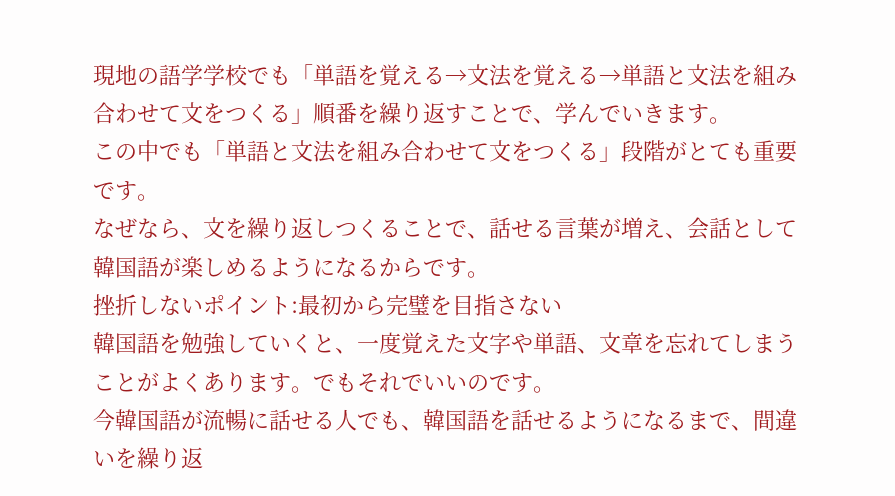現地の語学学校でも「単語を覚える→文法を覚える→単語と文法を組み合わせて文をつくる」順番を繰り返すことで、学んでいきます。
この中でも「単語と文法を組み合わせて文をつくる」段階がとても重要です。
なぜなら、文を繰り返しつくることで、話せる言葉が増え、会話として韓国語が楽しめるようになるからです。
挫折しないポイント:最初から完璧を目指さない
韓国語を勉強していくと、一度覚えた文字や単語、文章を忘れてしまうことがよくあります。でもそれでいいのです。
今韓国語が流暢に話せる人でも、韓国語を話せるようになるまで、間違いを繰り返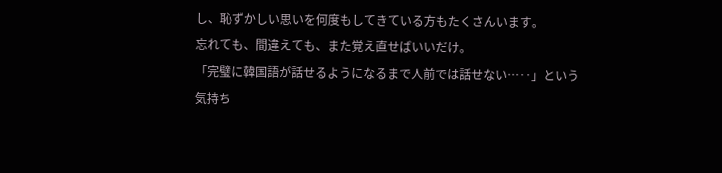し、恥ずかしい思いを何度もしてきている方もたくさんいます。
忘れても、間違えても、また覚え直せばいいだけ。
「完璧に韓国語が話せるようになるまで人前では話せない…‥」という気持ち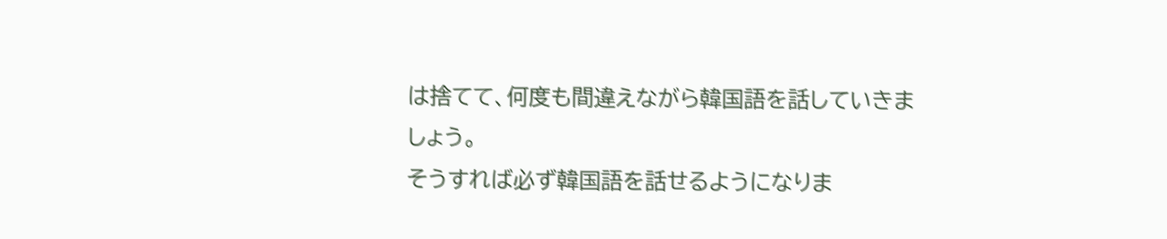は捨てて、何度も間違えながら韓国語を話していきましょう。
そうすれば必ず韓国語を話せるようになりま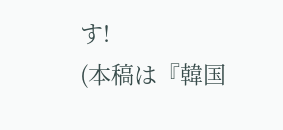す!
(本稿は『韓国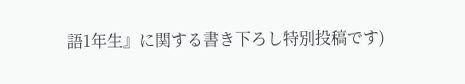語1年生』に関する書き下ろし特別投稿です)